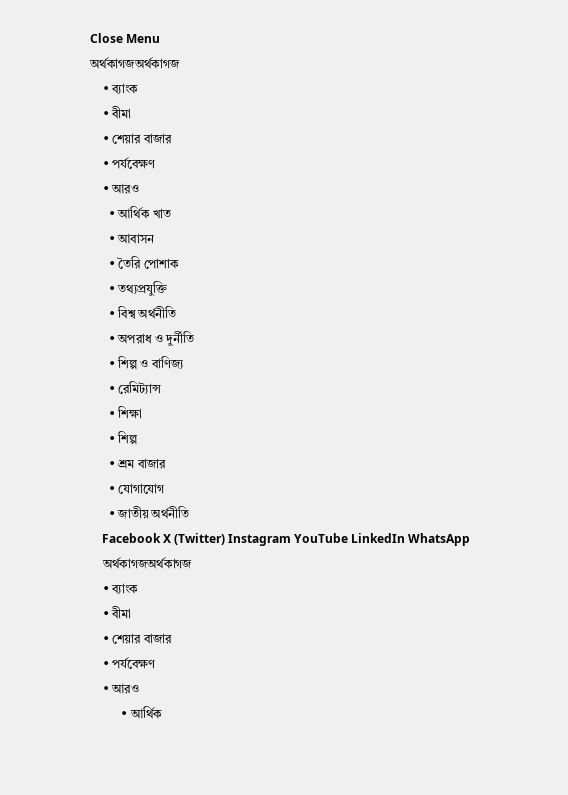Close Menu
অর্থকাগজঅর্থকাগজ
    • ব্যাংক
    • বীমা
    • শেয়ার বাজার
    • পর্যবেক্ষণ
    • আরও
      • আর্থিক খাত
      • আবাসন
      • তৈরি পোশাক
      • তথ্যপ্রযুক্তি
      • বিশ্ব অর্থনীতি
      • অপরাধ ও দুর্নীতি
      • শিল্প ও বাণিজ্য
      • রেমিট্যান্স
      • শিক্ষা
      • শিল্প
      • শ্রম বাজার
      • যোগাযোগ
      • জাতীয় অর্থনীতি
    Facebook X (Twitter) Instagram YouTube LinkedIn WhatsApp
    অর্থকাগজঅর্থকাগজ
    • ব্যাংক
    • বীমা
    • শেয়ার বাজার
    • পর্যবেক্ষণ
    • আরও
          • আর্থিক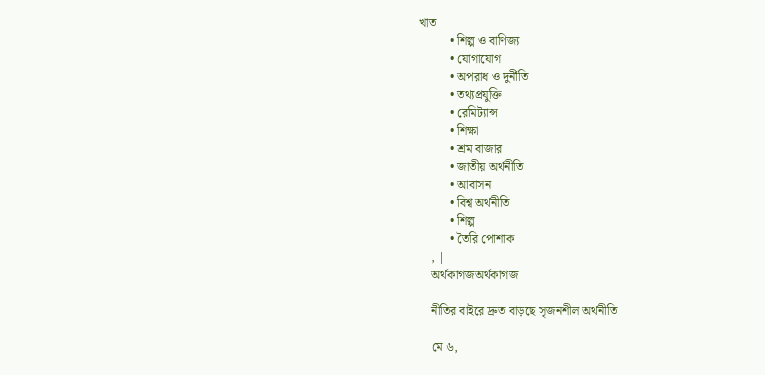খাত
          • শিল্প ও বাণিজ্য
          • যোগাযোগ
          • অপরাধ ও দুর্নীতি
          • তথ্যপ্রযুক্তি
          • রেমিট্যান্স
          • শিক্ষা
          • শ্রম বাজার
          • জাতীয় অর্থনীতি
          • আবাসন
          • বিশ্ব অর্থনীতি
          • শিল্প
          • তৈরি পোশাক
    , |
    অর্থকাগজঅর্থকাগজ

    নীতির বাইরে দ্রুত বাড়ছে সৃজনশীল অর্থনীতি

    মে ৬,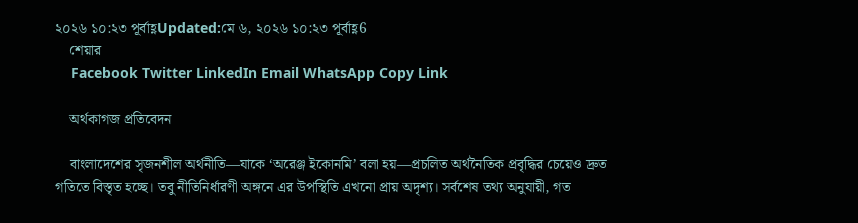২০২৬ ১০:২৩ পূর্বাহ্ণUpdated:মে ৬, ২০২৬ ১০:২৩ পূর্বাহ্ণ6
    শেয়ার
    Facebook Twitter LinkedIn Email WhatsApp Copy Link

    অর্থকাগজ প্রতিবেদন

    বাংলাদেশের সৃজনশীল অর্থনীতি—যাকে ‘অরেঞ্জ ইকোনমি’ বলা হয়—প্রচলিত অর্থনৈতিক প্রবৃদ্ধির চেয়েও দ্রুত গতিতে বিস্তৃত হচ্ছে। তবু নীতিনির্ধারণী অঙ্গনে এর উপস্থিতি এখনো প্রায় অদৃশ্য। সর্বশেষ তথ্য অনুযায়ী, গত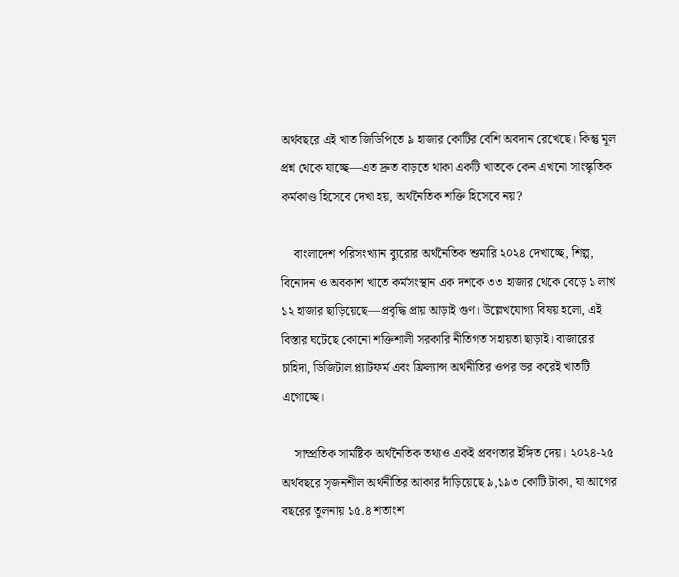অর্থবছরে এই খাত জিডিপিতে ৯ হাজার কোটির বেশি অবদান রেখেছে। কিন্তু মূল প্রশ্ন থেকে যাচ্ছে—এত দ্রুত বাড়তে থাকা একটি খাতকে কেন এখনো সাংস্কৃতিক কর্মকাণ্ড হিসেবে দেখা হয়, অর্থনৈতিক শক্তি হিসেবে নয়?

    বাংলাদেশ পরিসংখ্যান ব্যুরোর অর্থনৈতিক শুমারি ২০২৪ দেখাচ্ছে, শিল্প, বিনোদন ও অবকাশ খাতে কর্মসংস্থান এক দশকে ৩৩ হাজার থেকে বেড়ে ১ লাখ ১২ হাজার ছাড়িয়েছে—প্রবৃদ্ধি প্রায় আড়াই গুণ। উল্লেখযোগ্য বিষয় হলো, এই বিস্তার ঘটেছে কোনো শক্তিশালী সরকারি নীতিগত সহায়তা ছাড়াই। বাজারের চাহিদা, ডিজিটাল প্ল্যাটফর্ম এবং ফ্রিল্যান্স অর্থনীতির ওপর ভর করেই খাতটি এগোচ্ছে।

    সাম্প্রতিক সামষ্টিক অর্থনৈতিক তথ্যও একই প্রবণতার ইঙ্গিত দেয়। ২০২৪-২৫ অর্থবছরে সৃজনশীল অর্থনীতির আকার দাঁড়িয়েছে ৯,১৯৩ কোটি টাকা, যা আগের বছরের তুলনায় ১৫.৪ শতাংশ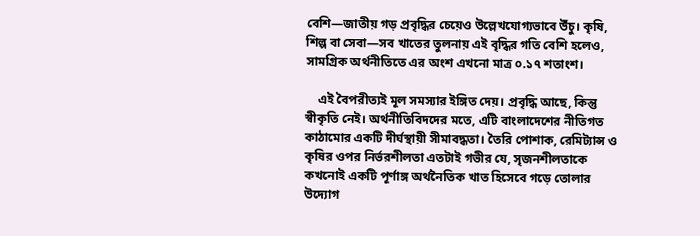বেশি—জাতীয় গড় প্রবৃদ্ধির চেয়েও উল্লেখযোগ্যভাবে উঁচু। কৃষি, শিল্প বা সেবা—সব খাতের তুলনায় এই বৃদ্ধির গতি বেশি হলেও, সামগ্রিক অর্থনীতিতে এর অংশ এখনো মাত্র ০.১৭ শতাংশ।

    এই বৈপরীত্যই মূল সমস্যার ইঙ্গিত দেয়। প্রবৃদ্ধি আছে, কিন্তু স্বীকৃতি নেই। অর্থনীতিবিদদের মতে, এটি বাংলাদেশের নীতিগত কাঠামোর একটি দীর্ঘস্থায়ী সীমাবদ্ধতা। তৈরি পোশাক, রেমিট্যান্স ও কৃষির ওপর নির্ভরশীলতা এতটাই গভীর যে, সৃজনশীলতাকে কখনোই একটি পূর্ণাঙ্গ অর্থনৈতিক খাত হিসেবে গড়ে তোলার উদ্যোগ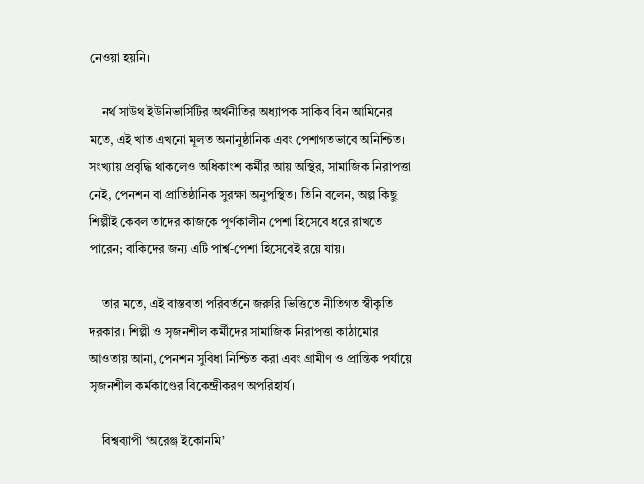নেওয়া হয়নি।

    নর্থ সাউথ ইউনিভার্সিটির অর্থনীতির অধ্যাপক সাকিব বিন আমিনের মতে, এই খাত এখনো মূলত অনানুষ্ঠানিক এবং পেশাগতভাবে অনিশ্চিত। সংখ্যায় প্রবৃদ্ধি থাকলেও অধিকাংশ কর্মীর আয় অস্থির, সামাজিক নিরাপত্তা নেই, পেনশন বা প্রাতিষ্ঠানিক সুরক্ষা অনুপস্থিত। তিনি বলেন, অল্প কিছু শিল্পীই কেবল তাদের কাজকে পূর্ণকালীন পেশা হিসেবে ধরে রাখতে পারেন; বাকিদের জন্য এটি পার্শ্ব-পেশা হিসেবেই রয়ে যায়।

    তার মতে, এই বাস্তবতা পরিবর্তনে জরুরি ভিত্তিতে নীতিগত স্বীকৃতি দরকার। শিল্পী ও সৃজনশীল কর্মীদের সামাজিক নিরাপত্তা কাঠামোর আওতায় আনা, পেনশন সুবিধা নিশ্চিত করা এবং গ্রামীণ ও প্রান্তিক পর্যায়ে সৃজনশীল কর্মকাণ্ডের বিকেন্দ্রীকরণ অপরিহার্য।

    বিশ্বব্যাপী ‘অরেঞ্জ ইকোনমি’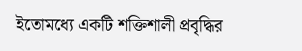ইতোমধ্যে একটি শক্তিশালী প্রবৃদ্ধির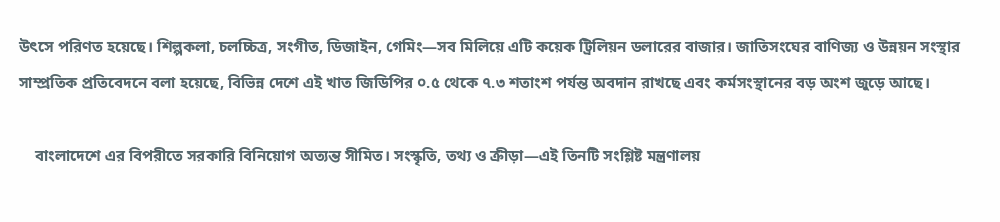উৎসে পরিণত হয়েছে। শিল্পকলা, চলচ্চিত্র, সংগীত, ডিজাইন, গেমিং—সব মিলিয়ে এটি কয়েক ট্রিলিয়ন ডলারের বাজার। জাতিসংঘের বাণিজ্য ও উন্নয়ন সংস্থার সাম্প্রতিক প্রতিবেদনে বলা হয়েছে, বিভিন্ন দেশে এই খাত জিডিপির ০.৫ থেকে ৭.৩ শতাংশ পর্যন্ত অবদান রাখছে এবং কর্মসংস্থানের বড় অংশ জুড়ে আছে।

    বাংলাদেশে এর বিপরীতে সরকারি বিনিয়োগ অত্যন্ত সীমিত। সংস্কৃতি, তথ্য ও ক্রীড়া—এই তিনটি সংশ্লিষ্ট মন্ত্রণালয়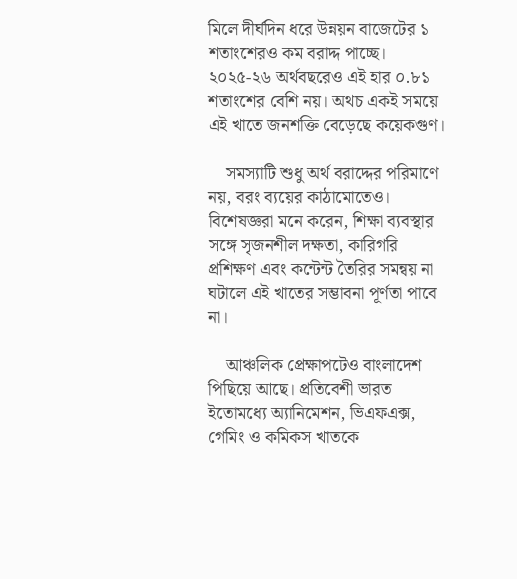মিলে দীর্ঘদিন ধরে উন্নয়ন বাজেটের ১ শতাংশেরও কম বরাদ্দ পাচ্ছে। ২০২৫-২৬ অর্থবছরেও এই হার ০.৮১ শতাংশের বেশি নয়। অথচ একই সময়ে এই খাতে জনশক্তি বেড়েছে কয়েকগুণ।

    সমস্যাটি শুধু অর্থ বরাদ্দের পরিমাণে নয়, বরং ব্যয়ের কাঠামোতেও। বিশেষজ্ঞরা মনে করেন, শিক্ষা ব্যবস্থার সঙ্গে সৃজনশীল দক্ষতা, কারিগরি প্রশিক্ষণ এবং কন্টেন্ট তৈরির সমন্বয় না ঘটালে এই খাতের সম্ভাবনা পূর্ণতা পাবে না।

    আঞ্চলিক প্রেক্ষাপটেও বাংলাদেশ পিছিয়ে আছে। প্রতিবেশী ভারত ইতোমধ্যে অ্যানিমেশন, ভিএফএক্স, গেমিং ও কমিকস খাতকে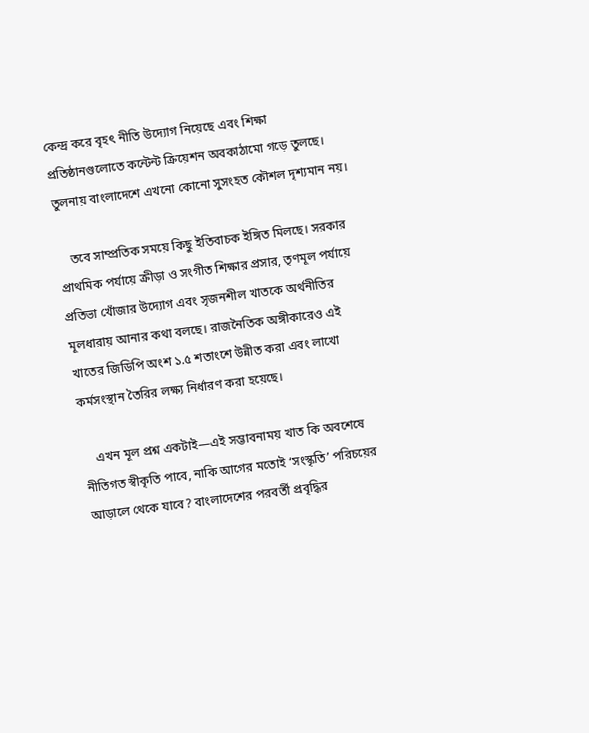কেন্দ্র করে বৃহৎ নীতি উদ্যোগ নিয়েছে এবং শিক্ষা প্রতিষ্ঠানগুলোতে কন্টেন্ট ক্রিয়েশন অবকাঠামো গড়ে তুলছে। তুলনায় বাংলাদেশে এখনো কোনো সুসংহত কৌশল দৃশ্যমান নয়।

    তবে সাম্প্রতিক সময়ে কিছু ইতিবাচক ইঙ্গিত মিলছে। সরকার প্রাথমিক পর্যায়ে ক্রীড়া ও সংগীত শিক্ষার প্রসার, তৃণমূল পর্যায়ে প্রতিভা খোঁজার উদ্যোগ এবং সৃজনশীল খাতকে অর্থনীতির মূলধারায় আনার কথা বলছে। রাজনৈতিক অঙ্গীকারেও এই খাতের জিডিপি অংশ ১.৫ শতাংশে উন্নীত করা এবং লাখো কর্মসংস্থান তৈরির লক্ষ্য নির্ধারণ করা হয়েছে।

    এখন মূল প্রশ্ন একটাই—এই সম্ভাবনাময় খাত কি অবশেষে নীতিগত স্বীকৃতি পাবে, নাকি আগের মতোই ‘সংস্কৃতি’ পরিচয়ের আড়ালে থেকে যাবে? বাংলাদেশের পরবর্তী প্রবৃদ্ধির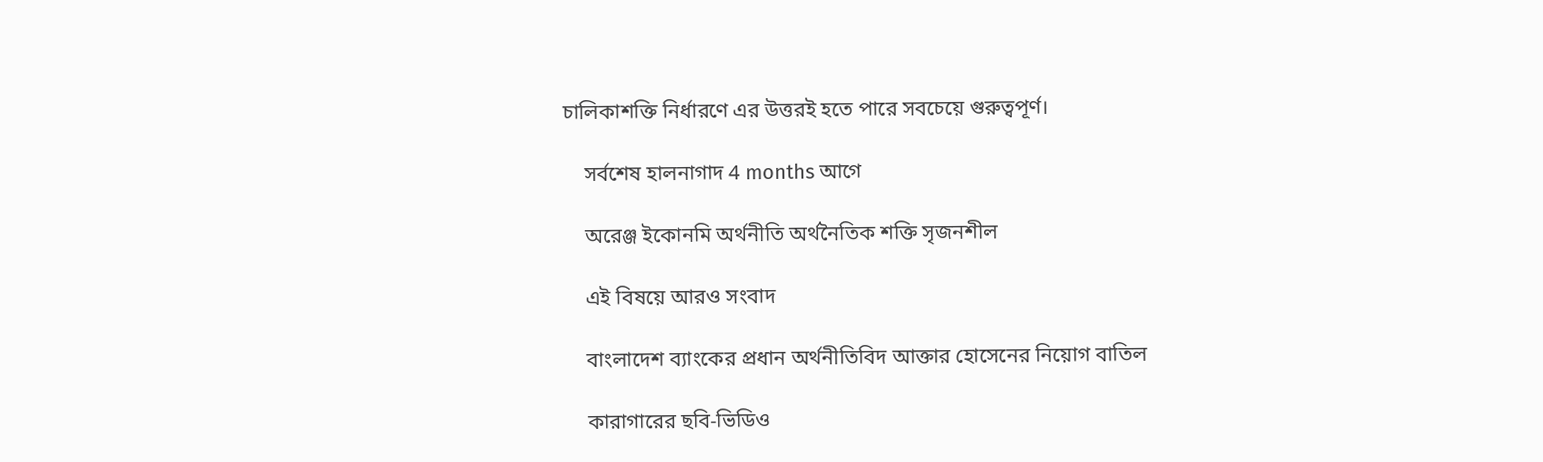চালিকাশক্তি নির্ধারণে এর উত্তরই হতে পারে সবচেয়ে গুরুত্বপূর্ণ।

    সর্বশেষ হালনাগাদ 4 months আগে

    অরেঞ্জ ইকোনমি অর্থনীতি অর্থনৈতিক শক্তি সৃজনশীল

    এই বিষয়ে আরও সংবাদ

    বাংলাদেশ ব্যাংকের প্রধান অর্থনীতিবিদ আক্তার হোসেনের নিয়োগ বাতিল

    কারাগারের ছবি-ভিডিও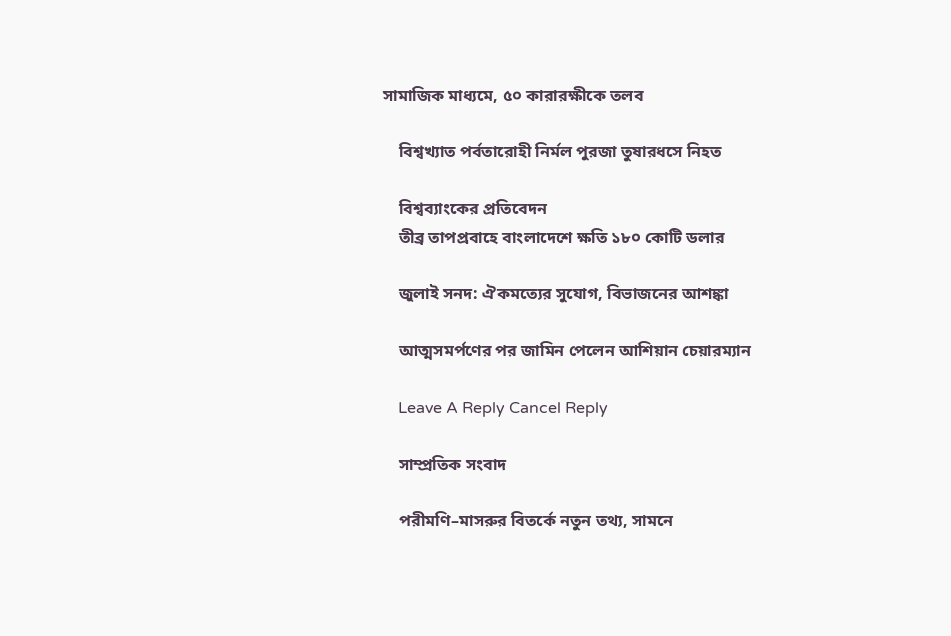সামাজিক মাধ্যমে, ৫০ কারারক্ষীকে তলব

    বিশ্বখ্যাত পর্বতারোহী নির্মল পুরজা তুষারধসে নিহত

    বিশ্বব্যাংকের প্রতিবেদন
    তীব্র তাপপ্রবাহে বাংলাদেশে ক্ষতি ১৮০ কোটি ডলার

    জুলাই সনদ: ঐকমত্যের সুযোগ, বিভাজনের আশঙ্কা

    আত্মসমর্পণের পর জামিন পেলেন আশিয়ান চেয়ারম্যান

    Leave A Reply Cancel Reply

    সাম্প্রতিক সংবাদ

    পরীমণি–মাসরুর বিতর্কে নতুন তথ্য, সামনে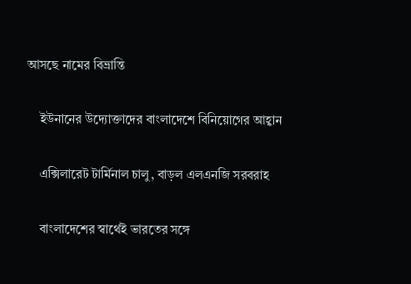আসছে নামের বিভ্রান্তি

    ইউনানের উদ্যোক্তাদের বাংলাদেশে বিনিয়োগের আহ্বান

    এক্সিলারেট টার্মিনাল চালু, বাড়ল এলএনজি সরবরাহ

    বাংলাদেশের স্বার্থেই ভারতের সঙ্গে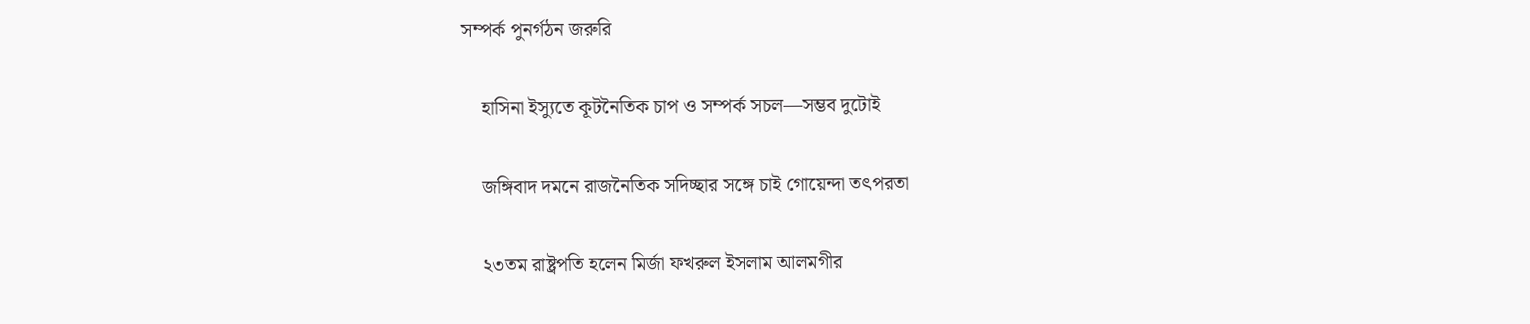সম্পর্ক পুনর্গঠন জরুরি

    হাসিনা ইস্যুতে কূটনৈতিক চাপ ও সম্পর্ক সচল—সম্ভব দুটোই

    জঙ্গিবাদ দমনে রাজনৈতিক সদিচ্ছার সঙ্গে চাই গোয়েন্দা তৎপরতা

    ২৩তম রাষ্ট্রপতি হলেন মির্জা ফখরুল ইসলাম আলমগীর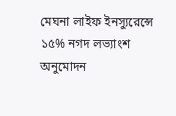মেঘনা লাইফ ইনস্যুরেন্সে ১৫% নগদ লভ্যাংশ অনুমোদন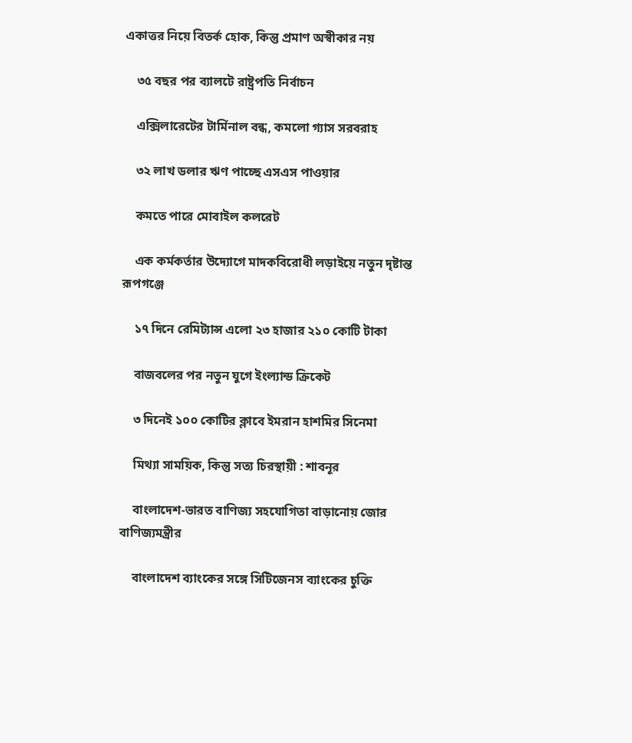একাত্তর নিয়ে বিতর্ক হোক, কিন্তু প্রমাণ অস্বীকার নয়

    ৩৫ বছর পর ব্যালটে রাষ্ট্রপতি নির্বাচন

    এক্সিলারেটের টার্মিনাল বন্ধ, কমলো গ্যাস সরবরাহ

    ৩২ লাখ ডলার ঋণ পাচ্ছে এসএস পাওয়ার

    কমতে পারে মোবাইল কলরেট

    এক কর্মকর্তার উদ্যোগে মাদকবিরোধী লড়াইয়ে নতুন দৃষ্টান্ত রূপগঞ্জে

    ১৭ দিনে রেমিট্যান্স এলো ২৩ হাজার ২১০ কোটি টাকা

    বাজবলের পর নতুন যুগে ইংল্যান্ড ক্রিকেট

    ৩ দিনেই ১০০ কোটির ক্লাবে ইমরান হাশমির সিনেমা

    মিথ্যা সাময়িক, কিন্তু সত্য চিরস্থায়ী : শাবনূর

    বাংলাদেশ-ভারত বাণিজ্য সহযোগিতা বাড়ানোয় জোর বাণিজ্যমন্ত্রীর

    বাংলাদেশ ব্যাংকের সঙ্গে সিটিজেনস ব্যাংকের চুক্তি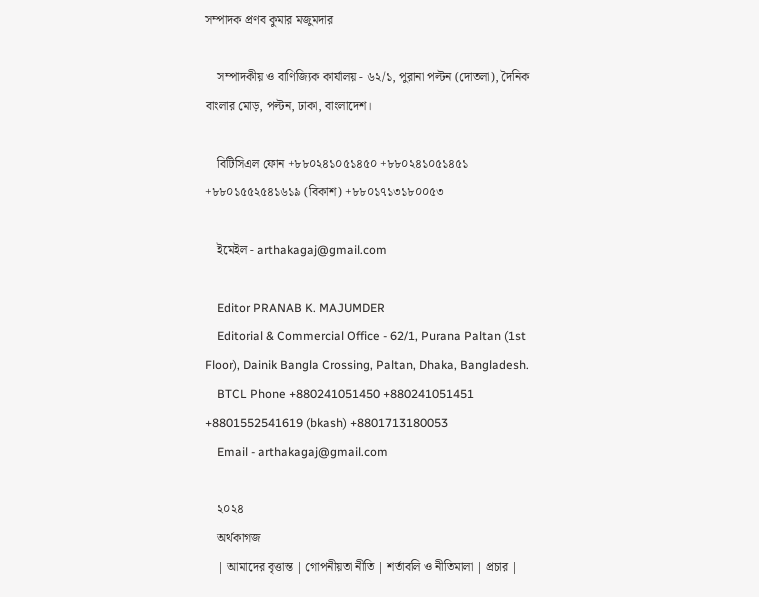সম্পাদক প্রণব কুমার মজুমদার

    সম্পাদকীয় ও বাণিজ্যিক কার্যালয় - ৬২/১, পুরানা পল্টন (দোতলা), দৈনিক বাংলার মোড়, পল্টন, ঢাকা, বাংলাদেশ।

    বিটিসিএল ফোন +৮৮০২৪১০৫১৪৫০ +৮৮০২৪১০৫১৪৫১ +৮৮০১৫৫২৫৪১৬১৯ (বিকাশ) +৮৮০১৭১৩১৮০০৫৩

    ইমেইল - arthakagaj@gmail.com

    Editor PRANAB K. MAJUMDER
    Editorial & Commercial Office - 62/1, Purana Paltan (1st Floor), Dainik Bangla Crossing, Paltan, Dhaka, Bangladesh.
    BTCL Phone +880241051450 +880241051451 +8801552541619 (bkash) +8801713180053
    Email - arthakagaj@gmail.com

    ২০২৪
    অর্থকাগজ
    | আমাদের বৃত্তান্ত | গোপনীয়তা নীতি | শর্তাবলি ও নীতিমালা | প্রচার |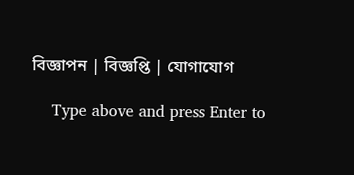বিজ্ঞাপন | বিজ্ঞপ্তি | যোগাযোগ

    Type above and press Enter to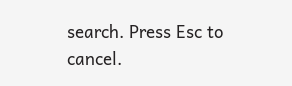search. Press Esc to cancel.